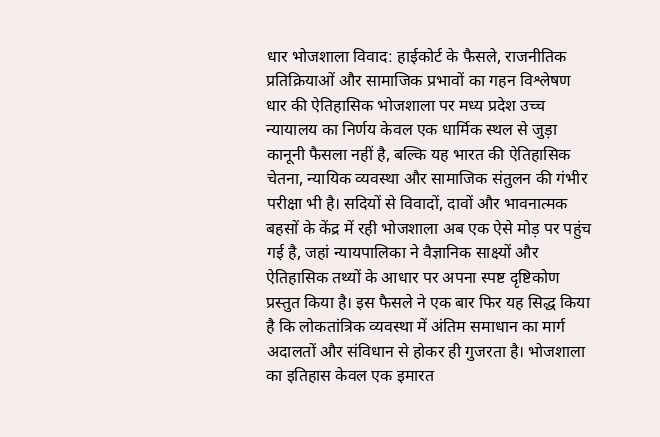धार भोजशाला विवाद: हाईकोर्ट के फैसले, राजनीतिक प्रतिक्रियाओं और सामाजिक प्रभावों का गहन विश्लेषण धार की ऐतिहासिक भोजशाला पर मध्य प्रदेश उच्च न्यायालय का निर्णय केवल एक धार्मिक स्थल से जुड़ा कानूनी फैसला नहीं है, बल्कि यह भारत की ऐतिहासिक चेतना, न्यायिक व्यवस्था और सामाजिक संतुलन की गंभीर परीक्षा भी है। सदियों से विवादों, दावों और भावनात्मक बहसों के केंद्र में रही भोजशाला अब एक ऐसे मोड़ पर पहुंच गई है, जहां न्यायपालिका ने वैज्ञानिक साक्ष्यों और ऐतिहासिक तथ्यों के आधार पर अपना स्पष्ट दृष्टिकोण प्रस्तुत किया है। इस फैसले ने एक बार फिर यह सिद्ध किया है कि लोकतांत्रिक व्यवस्था में अंतिम समाधान का मार्ग अदालतों और संविधान से होकर ही गुजरता है। भोजशाला का इतिहास केवल एक इमारत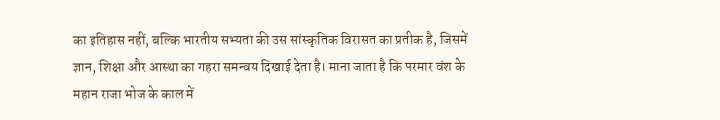का इतिहास नहीं, बल्कि भारतीय सभ्यता की उस सांस्कृतिक विरासत का प्रतीक है, जिसमें ज्ञान, शिक्षा और आस्था का गहरा समन्वय दिखाई देता है। माना जाता है कि परमार वंश के महान राजा भोज के काल में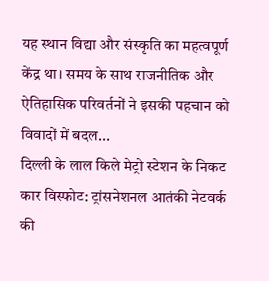यह स्थान विद्या और संस्कृति का महत्वपूर्ण केंद्र था। समय के साथ राजनीतिक और ऐतिहासिक परिवर्तनों ने इसकी पहचान को विवादों में बदल...
दिल्ली के लाल किले मेट्रो स्टेशन के निकट कार विस्फोट: ट्रांसनेशनल आतंकी नेटवर्क की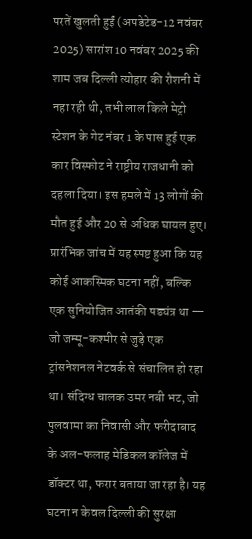परतें खुलती हुईं (अपडेटेड-12 नवंबर 2025) सारांश 10 नवंबर 2025 की शाम जब दिल्ली त्योहार की रौशनी में नहा रही थी, तभी लाल किले मेट्रो स्टेशन के गेट नंबर 1 के पास हुई एक कार विस्फोट ने राष्ट्रीय राजधानी को दहला दिया। इस हमले में 13 लोगों की मौत हुई और 20 से अधिक घायल हुए। प्रारंभिक जांच में यह स्पष्ट हुआ कि यह कोई आकस्मिक घटना नहीं, बल्कि एक सुनियोजित आतंकी षड्यंत्र था — जो जम्मू-कश्मीर से जुड़े एक ट्रांसनेशनल नेटवर्क से संचालित हो रहा था। संदिग्ध चालक उमर नबी भट, जो पुलवामा का निवासी और फरीदाबाद के अल-फलाह मेडिकल कॉलेज में डॉक्टर था, फरार बताया जा रहा है। यह घटना न केवल दिल्ली की सुरक्षा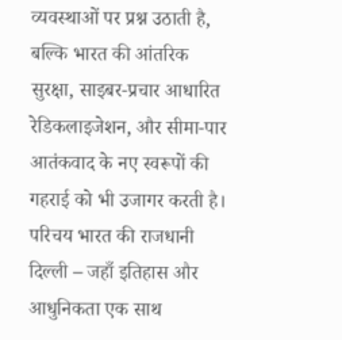व्यवस्थाओं पर प्रश्न उठाती है, बल्कि भारत की आंतरिक सुरक्षा, साइबर-प्रचार आधारित रेडिकलाइजेशन, और सीमा-पार आतंकवाद के नए स्वरूपों की गहराई को भी उजागर करती है। परिचय भारत की राजधानी दिल्ली – जहाँ इतिहास और आधुनिकता एक साथ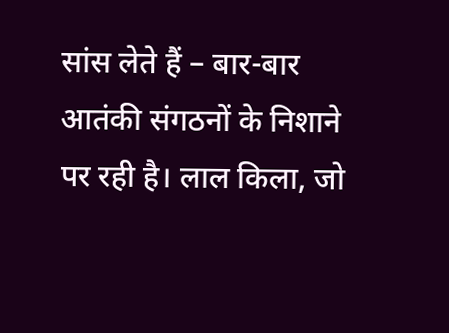सांस लेते हैं – बार-बार आतंकी संगठनों के निशाने पर रही है। लाल किला, जो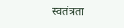स्वतंत्रता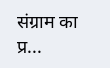संग्राम का प्र...